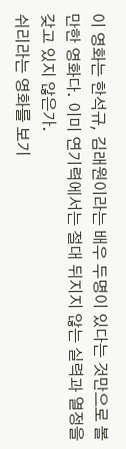이 영화는 한석규, 김래원이라는 배우 두명이 있다는 것만으로 볼만한 영화다. 이미 연기력에서는 절대 뒤지지 않는 실력과 열정을 갖고 있지 않은가.
쉬리라는 영화를 보기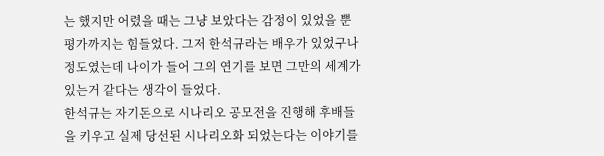는 했지만 어렸을 때는 그냥 보았다는 감정이 있었을 뿐 평가까지는 힘들었다. 그저 한석규라는 배우가 있었구나정도였는데 나이가 들어 그의 연기를 보면 그만의 세계가 있는거 같다는 생각이 들었다.
한석규는 자기돈으로 시나리오 공모전을 진행해 후배들을 키우고 실제 당선된 시나리오화 되었는다는 이야기를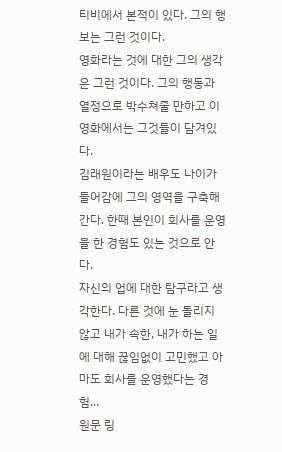티비에서 본적이 있다. 그의 행보는 그런 것이다.
영화라는 것에 대한 그의 생각은 그런 것이다. 그의 행동과 열정으로 박수쳐줄 만하고 이 영화에서는 그것들이 담겨있다.
김래원이라는 배우도 나이가 들어감에 그의 영역을 구축해간다. 한때 본인이 회사를 운영을 한 경험도 있는 것으로 안다.
자신의 업에 대한 탐구라고 생각한다. 다른 것에 눈 돌리지 않고 내가 속한, 내가 하는 일에 대해 끊임없이 고민했고 아마도 회사를 운영했다는 경험...
원문 링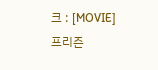크 : [MOVIE] 프리즌